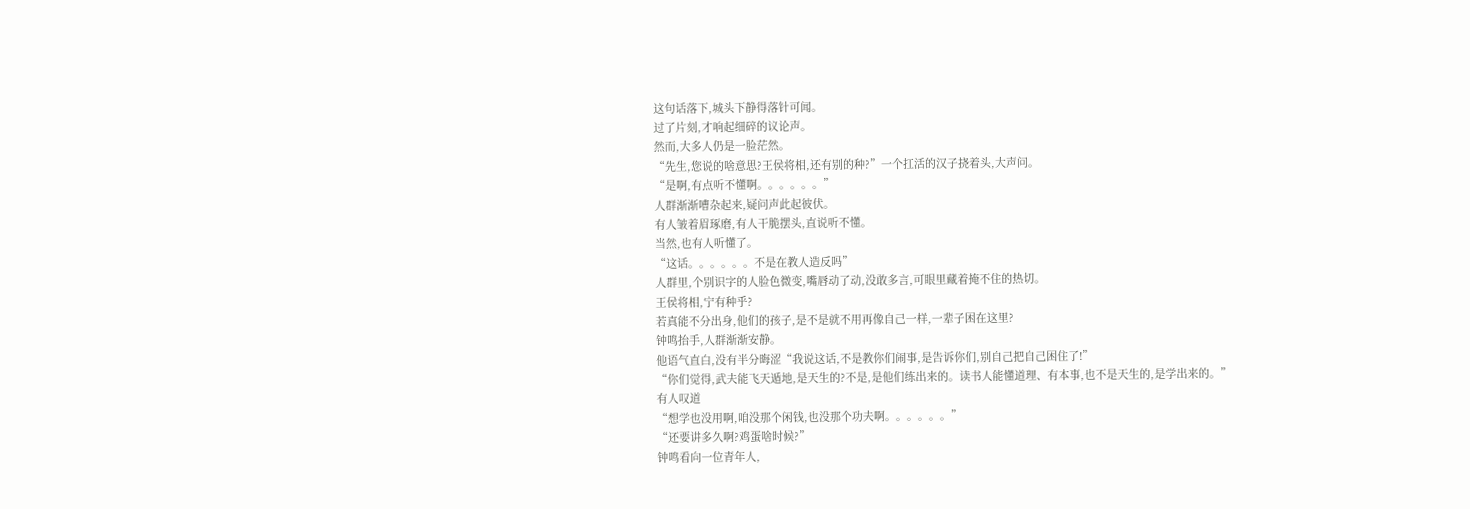这句话落下,城头下静得落针可闻。
过了片刻,才响起细碎的议论声。
然而,大多人仍是一脸茫然。
“先生,您说的啥意思?王侯将相,还有别的种?”一个扛活的汉子挠着头,大声问。
“是啊,有点听不懂啊。。。。。。”
人群渐渐嘈杂起来,疑问声此起彼伏。
有人皱着眉琢磨,有人干脆摆头,直说听不懂。
当然,也有人听懂了。
“这话。。。。。。不是在教人造反吗”
人群里,个别识字的人脸色微变,嘴唇动了动,没敢多言,可眼里藏着掩不住的热切。
王侯将相,宁有种乎?
若真能不分出身,他们的孩子,是不是就不用再像自己一样,一辈子困在这里?
钟鸣抬手,人群渐渐安静。
他语气直白,没有半分晦涩“我说这话,不是教你们闹事,是告诉你们,别自己把自己困住了!”
“你们觉得,武夫能飞天遁地,是天生的?不是,是他们练出来的。读书人能懂道理、有本事,也不是天生的,是学出来的。”
有人叹道
“想学也没用啊,咱没那个闲钱,也没那个功夫啊。。。。。。”
“还要讲多久啊?鸡蛋啥时候?”
钟鸣看向一位青年人,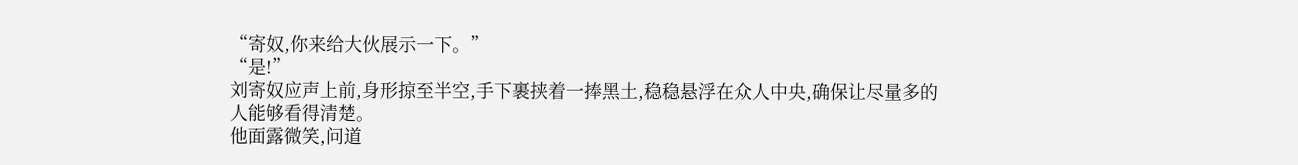“寄奴,你来给大伙展示一下。”
“是!”
刘寄奴应声上前,身形掠至半空,手下裹挟着一捧黑土,稳稳悬浮在众人中央,确保让尽量多的人能够看得清楚。
他面露微笑,问道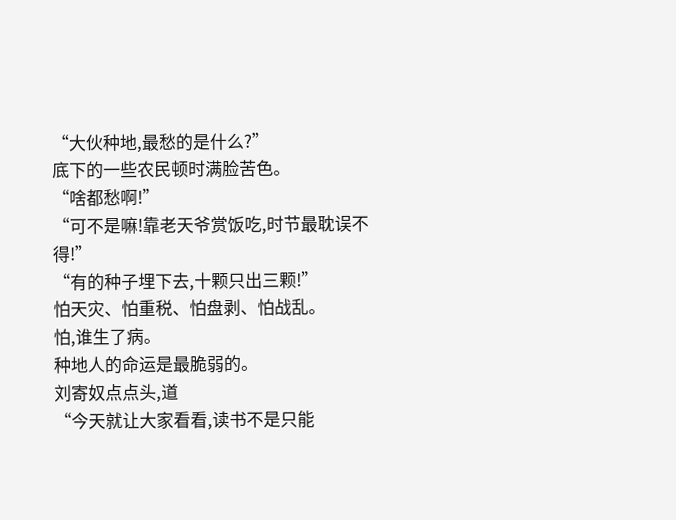“大伙种地,最愁的是什么?”
底下的一些农民顿时满脸苦色。
“啥都愁啊!”
“可不是嘛!靠老天爷赏饭吃,时节最耽误不得!”
“有的种子埋下去,十颗只出三颗!”
怕天灾、怕重税、怕盘剥、怕战乱。
怕,谁生了病。
种地人的命运是最脆弱的。
刘寄奴点点头,道
“今天就让大家看看,读书不是只能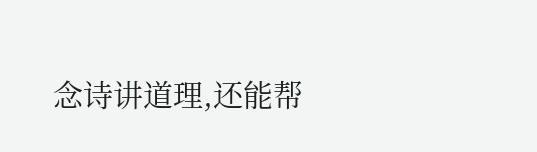念诗讲道理,还能帮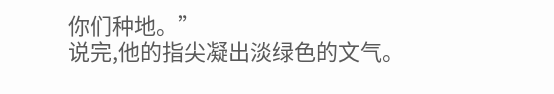你们种地。”
说完,他的指尖凝出淡绿色的文气。